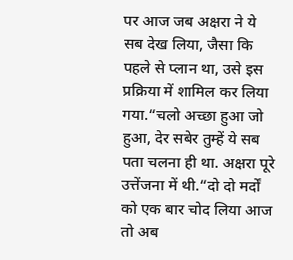पर आज जब अक्षरा ने ये सब देख लिया, जैसा कि पहले से प्लान था, उसे इस प्रक्रिया में शामिल कर लिया गया.“चलो अच्छा हुआ जो हुआ, देर सबेर तुम्हें ये सब पता चलना ही था. अक्षरा पूरे उत्तेंजना में थी.“दो दो मर्दों को एक बार चोद लिया आज तो अब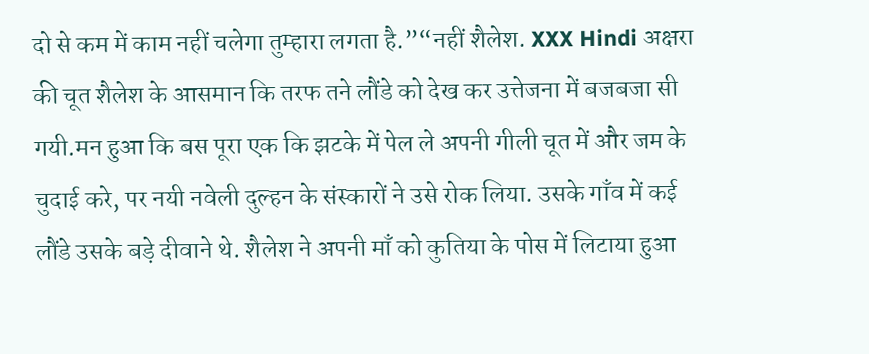दो से कम में काम नहीं चलेगा तुम्हारा लगता है.”“नहीं शैलेश. XXX Hindi अक्षरा की चूत शैलेश के आसमान कि तरफ तने लौंडे को देख कर उत्तेजना में बजबजा सी गयी.मन हुआ कि बस पूरा एक कि झटके में पेल ले अपनी गीली चूत में और जम के चुदाई करे, पर नयी नवेली दुल्हन के संस्कारों ने उसे रोक लिया. उसके गाँव में कई लौंडे उसके बड़े दीवाने थे. शैलेश ने अपनी माँ को कुतिया के पोस में लिटाया हुआ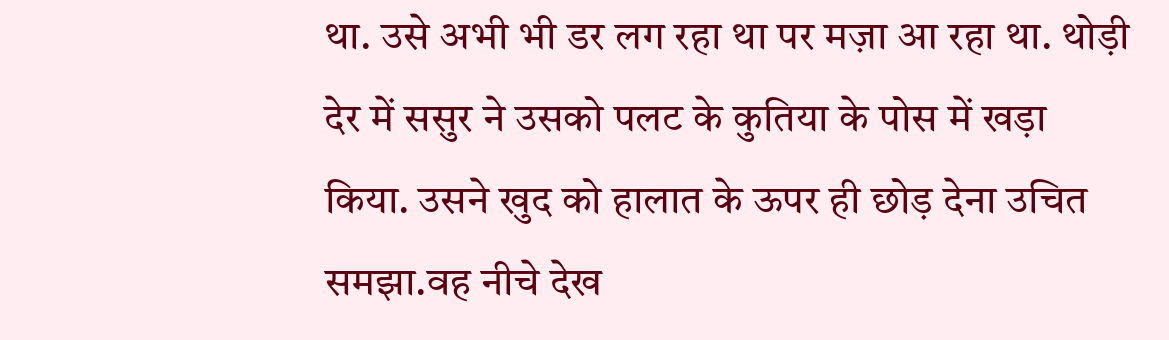था. उसे अभी भी डर लग रहा था पर मज़ा आ रहा था. थोड़ी देर में ससुर ने उसको पलट के कुतिया के पोस में खड़ा किया. उसने खुद को हालात के ऊपर ही छोड़ देना उचित समझा.वह नीचे देख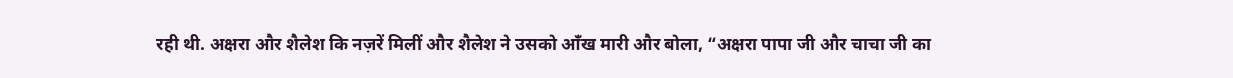रही थी. अक्षरा और शैलेश कि नज़रें मिलीं और शैलेश ने उसको आँख मारी और बोला, “अक्षरा पापा जी और चाचा जी का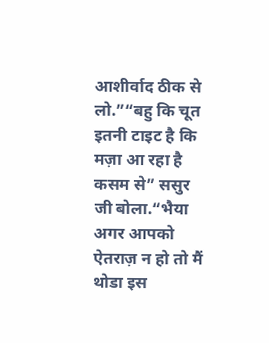आशीर्वाद ठीक से लो.”“बहु कि चूत इतनी टाइट है कि मज़ा आ रहा है कसम से” ससुर जी बोला.“भैया अगर आपको ऐतराज़ न हो तो मैं थोडा इस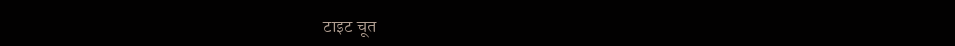टाइट चूत